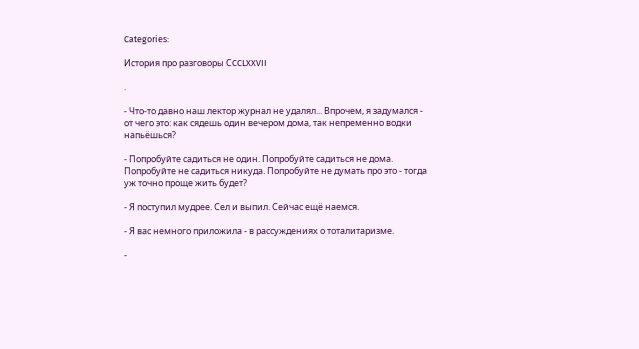Categories:

История про разговоры СCCLXXVII

.

- Что-то давно наш лектор журнал не удалял... Впрочем, я задумался - от чего это: как сядешь один вечером дома, так непременно водки напьёшься?

- Попробуйте садиться не один. Попробуйте садиться не дома. Попробуйте не садиться никуда. Попробуйте не думать про это - тогда уж точно проще жить будет?

- Я поступил мудрее. Сел и выпил. Сейчас ещё наемся.

- Я вас немного приложила - в рассуждениях о тоталитаризме.

-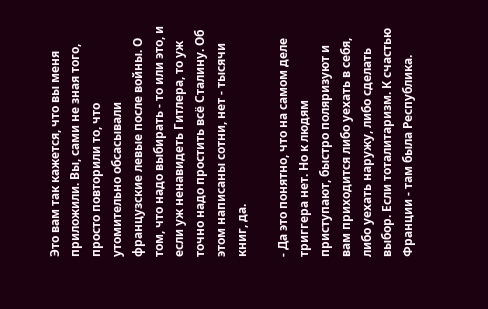Это вам так кажется, что вы меня приложили. Вы, сами не зная того, просто повторили то, что утомительно обсасывали французские левые после войны. О том, что надо выбирать - то или это, и если уж ненавидеть Гитлера, то уж точно надо простить всё Сталину. Об этом написаны сотни, нет - тысячи книг, да.

- Да это понятно, что на самом деле триггера нет. Но к людям приступают, быстро поляризуют и вам приходится либо уехать в себя, либо уехать наружу, либо сделать выбор. Если тоталитаризм. К счастью Франции - там была Республика.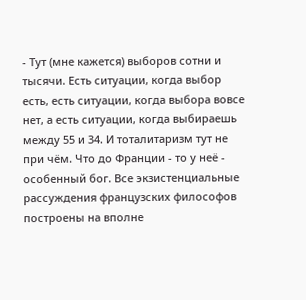- Тут (мне кажется) выборов сотни и тысячи. Есть ситуации, когда выбор есть, есть ситуации, когда выбора вовсе нет, а есть ситуации, когда выбираешь между 55 и 34. И тоталитаризм тут не при чём. Что до Франции - то у неё - особенный бог. Все экзистенциальные рассуждения французских философов построены на вполне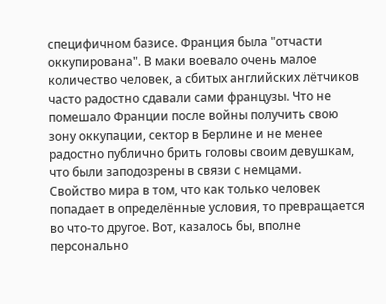специфичном базисе. Франция была "отчасти оккупирована". В маки воевало очень малое количество человек, а сбитых английских лётчиков часто радостно сдавали сами французы. Что не помешало Франции после войны получить свою зону оккупации, сектор в Берлине и не менее радостно публично брить головы своим девушкам, что были заподозрены в связи с немцами.
Свойство мира в том, что как только человек попадает в определённые условия, то превращается во что-то другое. Вот, казалось бы, вполне персонально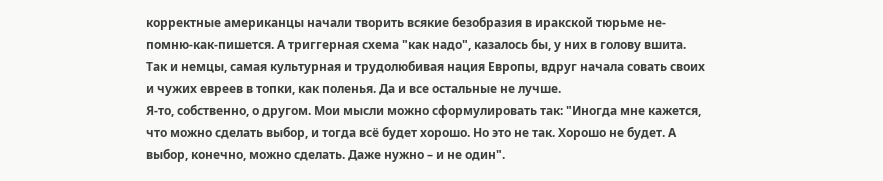корректные американцы начали творить всякие безобразия в иракской тюрьме не-помню-как-пишется. А триггерная схема "как надо", казалось бы, у них в голову вшита. Так и немцы, самая культурная и трудолюбивая нация Европы, вдруг начала совать своих и чужих евреев в топки, как поленья. Да и все остальные не лучше.
Я-то, собственно, о другом. Мои мысли можно сформулировать так: "Иногда мне кажется, что можно сделать выбор, и тогда всё будет хорошо. Но это не так. Хорошо не будет. А выбор, конечно, можно сделать. Даже нужно – и не один".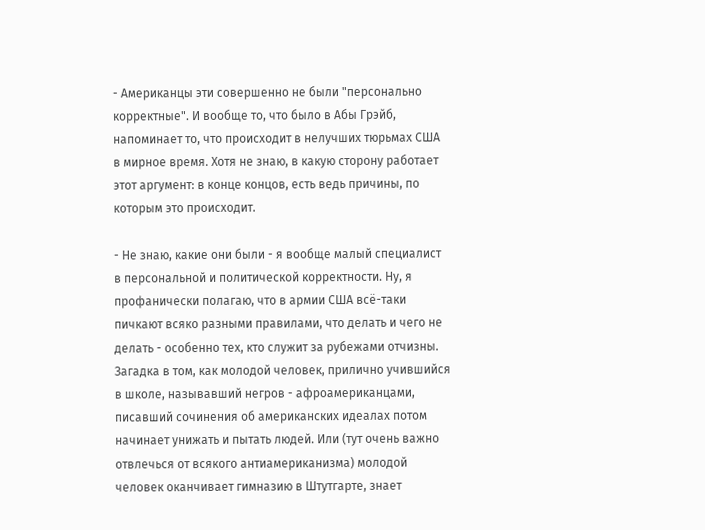- Американцы эти совершенно не были "персонально корректные". И вообще то, что было в Абы Грэйб, напоминает то, что происходит в нелучших тюрьмах США в мирное время. Хотя не знаю, в какую сторону работает этот аргумент: в конце концов, есть ведь причины, по которым это происходит.

- Не знаю, какие они были - я вообще малый специалист в персональной и политической корректности. Ну, я профанически полагаю, что в армии США всё-таки пичкают всяко разными правилами, что делать и чего не делать - особенно тех, кто служит за рубежами отчизны. Загадка в том, как молодой человек, прилично учившийся в школе, называвший негров - афроамериканцами, писавший сочинения об американских идеалах потом начинает унижать и пытать людей. Или (тут очень важно отвлечься от всякого антиамериканизма) молодой человек оканчивает гимназию в Штутгарте, знает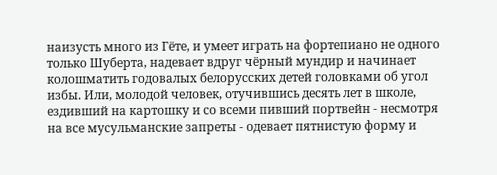наизусть много из Гёте, и умеет играть на фортепиано не одного только Шуберта, надевает вдруг чёрный мундир и начинает колошматить годовалых белорусских детей головками об угол избы. Или, молодой человек, отучившись десять лет в школе, ездивший на картошку и со всеми пивший портвейн - несмотря на все мусульманские запреты - одевает пятнистую форму и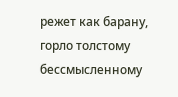режет как барану, горло толстому бессмысленному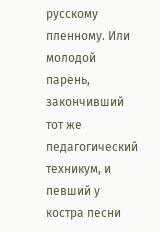русскому пленному. Или молодой парень, закончивший тот же педагогический техникум, и певший у костра песни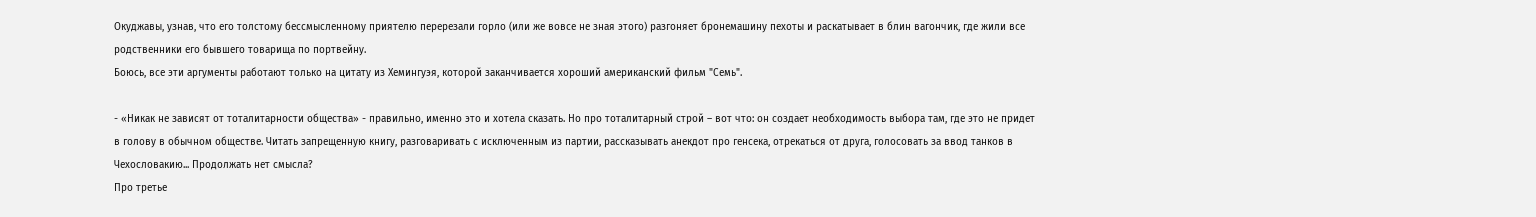Окуджавы, узнав, что его толстому бессмысленному приятелю перерезали горло (или же вовсе не зная этого) разгоняет бронемашину пехоты и раскатывает в блин вагончик, где жили все родственники его бывшего товарища по портвейну.
Боюсь, все эти аргументы работают только на цитату из Хемингуэя, которой заканчивается хороший американский фильм "Семь".

- «Никак не зависят от тоталитарности общества» - правильно, именно это и хотела сказать. Но про тоталитарный строй – вот что: он создает необходимость выбора там, где это не придет в голову в обычном обществе. Читать запрещенную книгу, разговаривать с исключенным из партии, рассказывать анекдот про генсека, отрекаться от друга, голосовать за ввод танков в Чехословакию... Продолжать нет смысла?
Про третье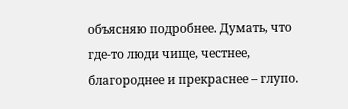объясняю подробнее. Думать, что где-то люди чище, честнее, благороднее и прекраснее – глупо.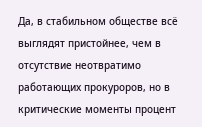Да, в стабильном обществе всё выглядят пристойнее, чем в отсутствие неотвратимо работающих прокуроров, но в критические моменты процент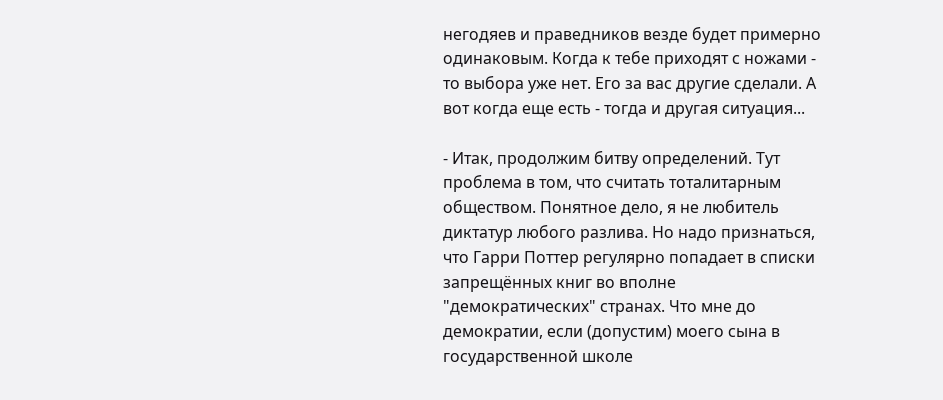негодяев и праведников везде будет примерно одинаковым. Когда к тебе приходят с ножами - то выбора уже нет. Его за вас другие сделали. А вот когда еще есть - тогда и другая ситуация...

- Итак, продолжим битву определений. Тут проблема в том, что считать тоталитарным обществом. Понятное дело, я не любитель диктатур любого разлива. Но надо признаться, что Гарри Поттер регулярно попадает в списки запрещённых книг во вполне "демократических" странах. Что мне до демократии, если (допустим) моего сына в государственной школе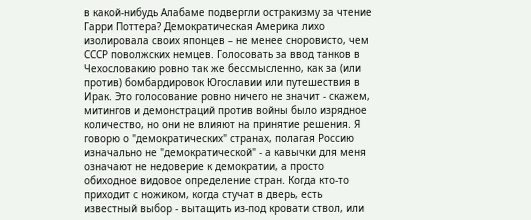в какой-нибудь Алабаме подвергли остракизму за чтение Гарри Поттера? Демократическая Америка лихо изолировала своих японцев – не менее сноровисто, чем СССР поволжских немцев. Голосовать за ввод танков в Чехословакию ровно так же бессмысленно, как за (или против) бомбардировок Югославии или путешествия в Ирак. Это голосование ровно ничего не значит - скажем, митингов и демонстраций против войны было изрядное количество, но они не влияют на принятие решения. Я говорю о "демократических" странах, полагая Россию изначально не "демократической" - а кавычки для меня означают не недоверие к демократии, а просто обиходное видовое определение стран. Когда кто-то приходит с ножиком, когда стучат в дверь, есть известный выбор - вытащить из-под кровати ствол, или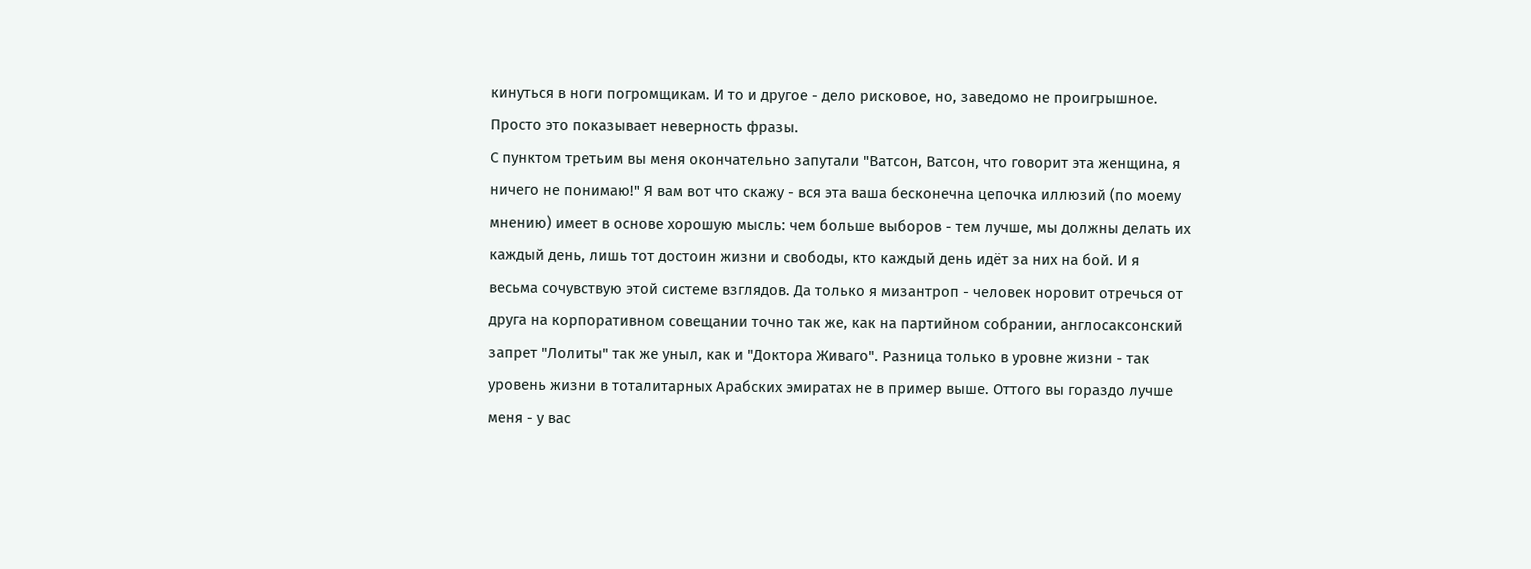кинуться в ноги погромщикам. И то и другое - дело рисковое, но, заведомо не проигрышное. Просто это показывает неверность фразы.
С пунктом третьим вы меня окончательно запутали "Ватсон, Ватсон, что говорит эта женщина, я ничего не понимаю!" Я вам вот что скажу - вся эта ваша бесконечна цепочка иллюзий (по моему мнению) имеет в основе хорошую мысль: чем больше выборов - тем лучше, мы должны делать их каждый день, лишь тот достоин жизни и свободы, кто каждый день идёт за них на бой. И я весьма сочувствую этой системе взглядов. Да только я мизантроп - человек норовит отречься от друга на корпоративном совещании точно так же, как на партийном собрании, англосаксонский запрет "Лолиты" так же уныл, как и "Доктора Живаго". Разница только в уровне жизни - так уровень жизни в тоталитарных Арабских эмиратах не в пример выше. Оттого вы гораздо лучше меня - у вас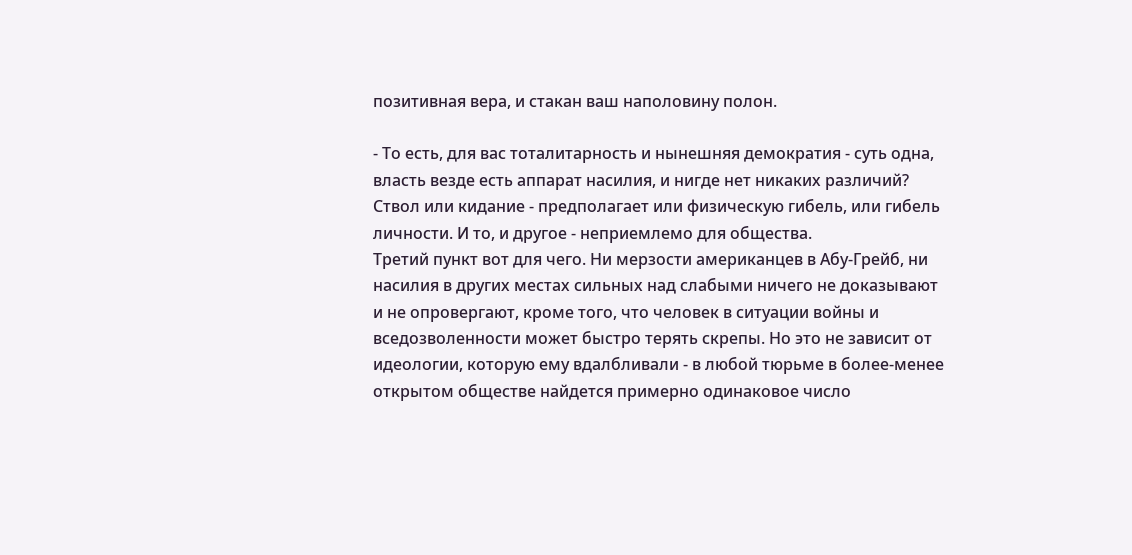позитивная вера, и стакан ваш наполовину полон.

- То есть, для вас тоталитарность и нынешняя демократия - суть одна, власть везде есть аппарат насилия, и нигде нет никаких различий? Ствол или кидание - предполагает или физическую гибель, или гибель личности. И то, и другое - неприемлемо для общества.
Третий пункт вот для чего. Ни мерзости американцев в Абу-Грейб, ни насилия в других местах сильных над слабыми ничего не доказывают и не опровергают, кроме того, что человек в ситуации войны и вседозволенности может быстро терять скрепы. Но это не зависит от идеологии, которую ему вдалбливали - в любой тюрьме в более-менее открытом обществе найдется примерно одинаковое число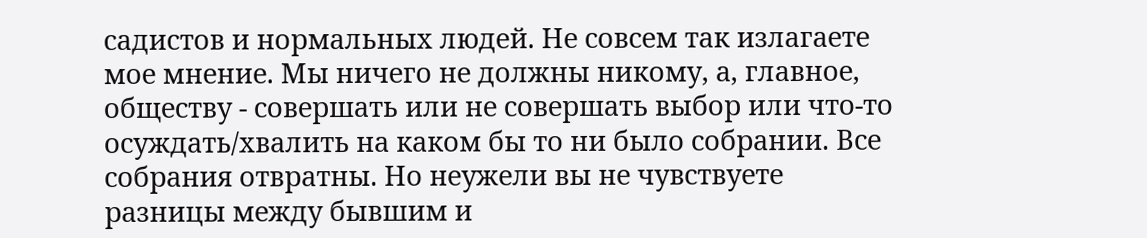садистов и нормальных людей. Не совсем так излагаете мое мнение. Мы ничего не должны никому, а, главное, обществу - совершать или не совершать выбор или что-то осуждать/хвалить на каком бы то ни было собрании. Все собрания отвратны. Но неужели вы не чувствуете разницы между бывшим и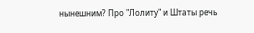нынешним? Про "Лолиту" и Штаты речь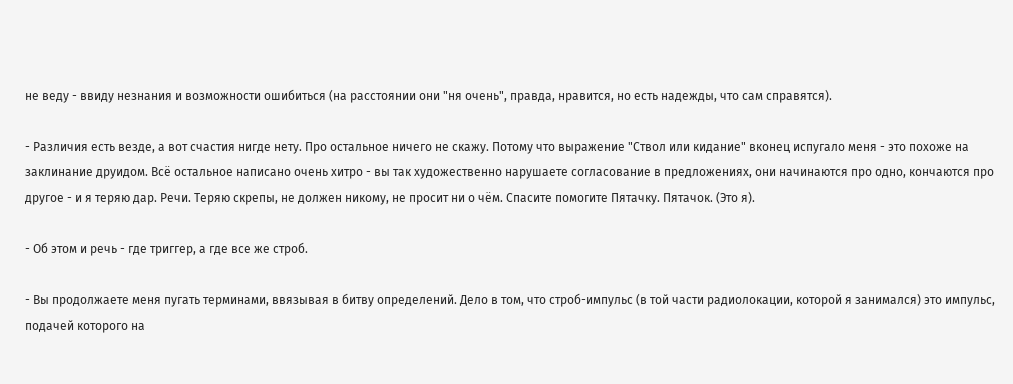не веду - ввиду незнания и возможности ошибиться (на расстоянии они "ня очень", правда, нравится, но есть надежды, что сам справятся).

- Различия есть везде, а вот счастия нигде нету. Про остальное ничего не скажу. Потому что выражение "Ствол или кидание" вконец испугало меня - это похоже на заклинание друидом. Всё остальное написано очень хитро - вы так художественно нарушаете согласование в предложениях, они начинаются про одно, кончаются про другое - и я теряю дар. Речи. Теряю скрепы, не должен никому, не просит ни о чём. Спасите помогите Пятачку. Пятачок. (Это я).

- Об этом и речь - где триггер, а где все же строб.

- Вы продолжаете меня пугать терминами, ввязывая в битву определений. Дело в том, что строб-импульс (в той части радиолокации, которой я занимался) это импульс, подачей которого на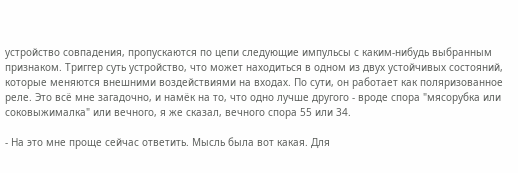устройство совпадения, пропускаются по цепи следующие импульсы с каким-нибудь выбранным признаком. Триггер суть устройство, что может находиться в одном из двух устойчивых состояний, которые меняются внешними воздействиями на входах. По сути, он работает как поляризованное реле. Это всё мне загадочно, и намёк на то, что одно лучше другого - вроде спора "мясорубка или соковыжималка" или вечного, я же сказал, вечного спора 55 или 34.

- На это мне проще сейчас ответить. Мысль была вот какая. Для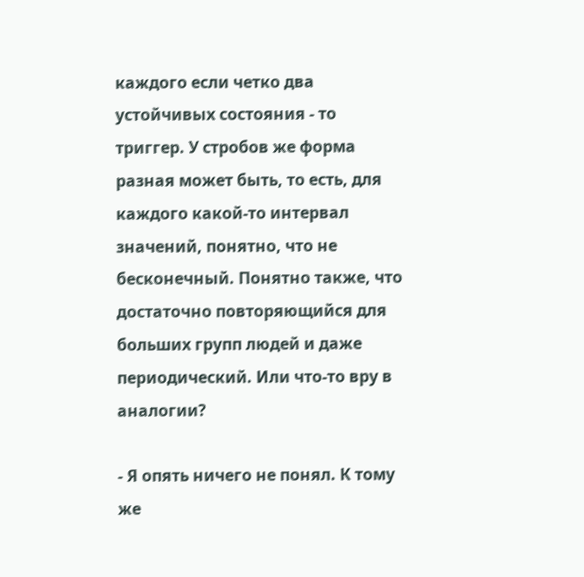каждого если четко два устойчивых состояния - то триггер. У стробов же форма разная может быть, то есть, для каждого какой-то интервал значений, понятно, что не бесконечный. Понятно также, что достаточно повторяющийся для больших групп людей и даже периодический. Или что-то вру в аналогии?

- Я опять ничего не понял. К тому же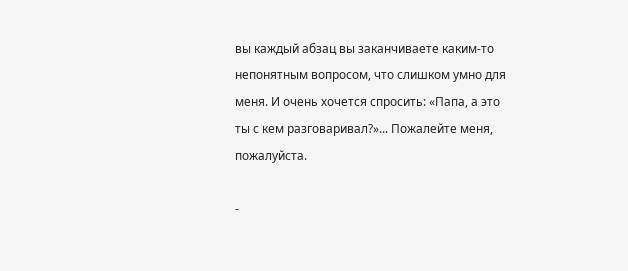вы каждый абзац вы заканчиваете каким-то непонятным вопросом, что слишком умно для меня. И очень хочется спросить: «Папа, а это ты с кем разговаривал?»... Пожалейте меня, пожалуйста.

-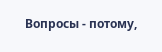Вопросы - потому,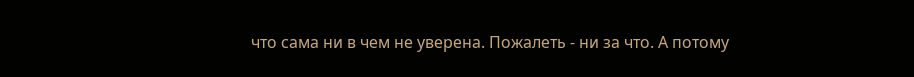что сама ни в чем не уверена. Пожалеть - ни за что. А потому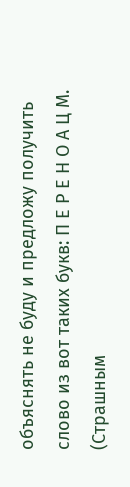объяснять не буду и предложу получить слово из вот таких букв: П Е Р Е Н О А Ц М. (Страшным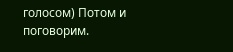голосом) Потом и поговорим.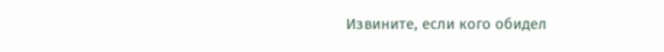Извините, если кого обидел